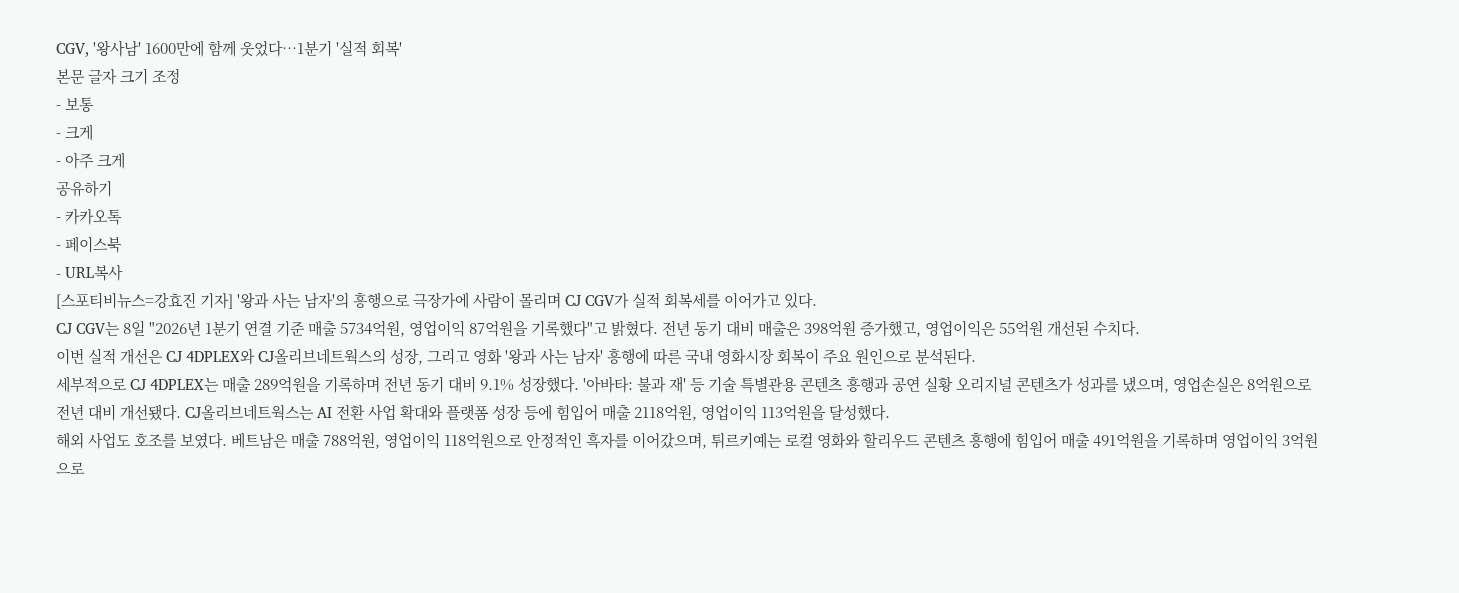CGV, '왕사남' 1600만에 함께 웃었다…1분기 '실적 회복'
본문 글자 크기 조정
- 보통
- 크게
- 아주 크게
공유하기
- 카카오톡
- 페이스북
- URL복사
[스포티비뉴스=강효진 기자] '왕과 사는 남자'의 흥행으로 극장가에 사람이 몰리며 CJ CGV가 실적 회복세를 이어가고 있다.
CJ CGV는 8일 "2026년 1분기 연결 기준 매출 5734억원, 영업이익 87억원을 기록했다"고 밝혔다. 전년 동기 대비 매출은 398억원 증가했고, 영업이익은 55억원 개선된 수치다.
이번 실적 개선은 CJ 4DPLEX와 CJ올리브네트웍스의 성장, 그리고 영화 '왕과 사는 남자' 흥행에 따른 국내 영화시장 회복이 주요 원인으로 분석된다.
세부적으로 CJ 4DPLEX는 매출 289억원을 기록하며 전년 동기 대비 9.1% 성장했다. '아바타: 불과 재' 등 기술 특별관용 콘텐츠 흥행과 공연 실황 오리지널 콘텐츠가 성과를 냈으며, 영업손실은 8억원으로 전년 대비 개선됐다. CJ올리브네트웍스는 AI 전환 사업 확대와 플랫폼 성장 등에 힘입어 매출 2118억원, 영업이익 113억원을 달성했다.
해외 사업도 호조를 보였다. 베트남은 매출 788억원, 영업이익 118억원으로 안정적인 흑자를 이어갔으며, 튀르키예는 로컬 영화와 할리우드 콘텐츠 흥행에 힘입어 매출 491억원을 기록하며 영업이익 3억원으로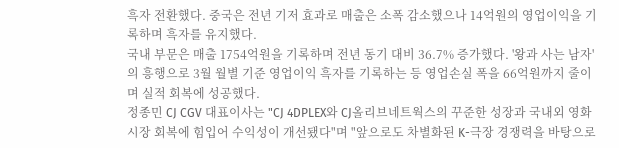흑자 전환했다. 중국은 전년 기저 효과로 매출은 소폭 감소했으나 14억원의 영업이익을 기록하며 흑자를 유지했다.
국내 부문은 매출 1754억원을 기록하며 전년 동기 대비 36.7% 증가했다. '왕과 사는 남자'의 흥행으로 3월 월별 기준 영업이익 흑자를 기록하는 등 영업손실 폭을 66억원까지 줄이며 실적 회복에 성공했다.
정종민 CJ CGV 대표이사는 "CJ 4DPLEX와 CJ올리브네트웍스의 꾸준한 성장과 국내외 영화시장 회복에 힘입어 수익성이 개선됐다"며 "앞으로도 차별화된 K-극장 경쟁력을 바탕으로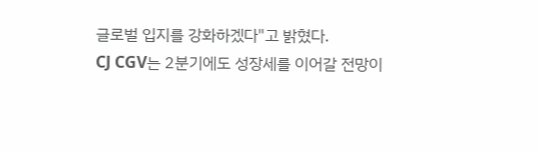글로벌 입지를 강화하겠다"고 밝혔다.
CJ CGV는 2분기에도 성장세를 이어갈 전망이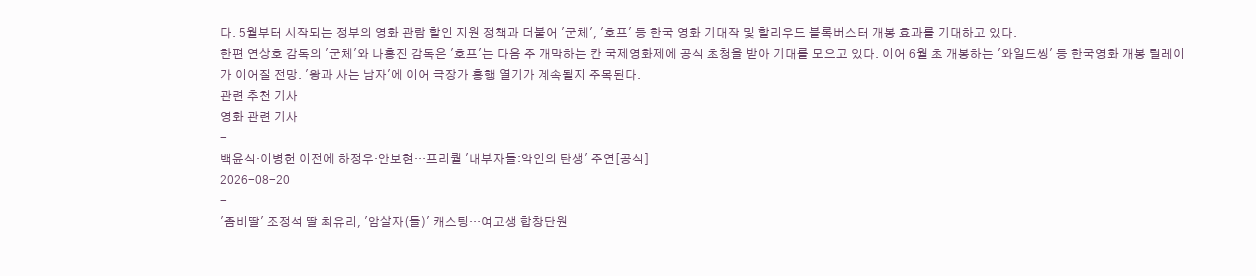다. 5월부터 시작되는 정부의 영화 관람 할인 지원 정책과 더불어 '군체', '호프' 등 한국 영화 기대작 및 할리우드 블록버스터 개봉 효과를 기대하고 있다.
한편 연상호 감독의 '군체'와 나홍진 감독은 '호프'는 다음 주 개막하는 칸 국제영화제에 공식 초청을 받아 기대를 모으고 있다. 이어 6월 초 개봉하는 '와일드씽' 등 한국영화 개봉 릴레이가 이어질 전망. '왕과 사는 남자'에 이어 극장가 흥행 열기가 계속될지 주목된다.
관련 추천 기사
영화 관련 기사
-
백윤식·이병헌 이전에 하정우·안보현…프리퀄 '내부자들:악인의 탄생' 주연[공식]
2026-08-20
-
'좀비딸' 조정석 딸 최유리, '암살자(들)' 캐스팅…여고생 합창단원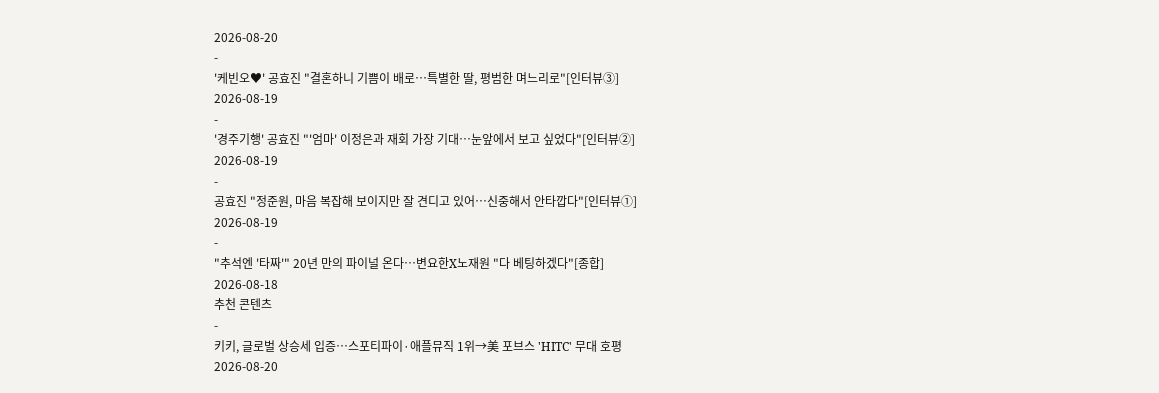2026-08-20
-
'케빈오♥' 공효진 "결혼하니 기쁨이 배로…특별한 딸, 평범한 며느리로"[인터뷰③]
2026-08-19
-
'경주기행' 공효진 "'엄마' 이정은과 재회 가장 기대…눈앞에서 보고 싶었다"[인터뷰②]
2026-08-19
-
공효진 "정준원, 마음 복잡해 보이지만 잘 견디고 있어…신중해서 안타깝다"[인터뷰①]
2026-08-19
-
"추석엔 '타짜'" 20년 만의 파이널 온다…변요한X노재원 "다 베팅하겠다"[종합]
2026-08-18
추천 콘텐츠
-
키키, 글로벌 상승세 입증…스포티파이·애플뮤직 1위→美 포브스 'HITC' 무대 호평
2026-08-20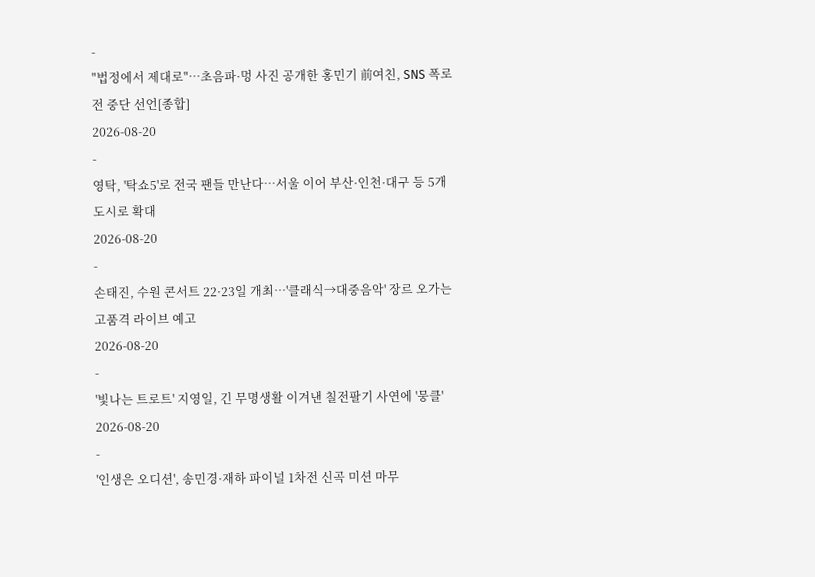-
"법정에서 제대로"…초음파·멍 사진 공개한 홍민기 前여친, SNS 폭로전 중단 선언[종합]
2026-08-20
-
영탁, '탁쇼5'로 전국 팬들 만난다…서울 이어 부산·인천·대구 등 5개 도시로 확대
2026-08-20
-
손태진, 수원 콘서트 22·23일 개최…'클래식→대중음악' 장르 오가는 고품격 라이브 예고
2026-08-20
-
'빛나는 트로트' 지영일, 긴 무명생활 이겨낸 칠전팔기 사연에 '뭉클'
2026-08-20
-
'인생은 오디션', 송민경·재하 파이널 1차전 신곡 미션 마무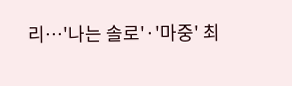리…'나는 솔로'·'마중' 최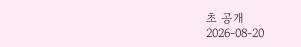초 공개
2026-08-20